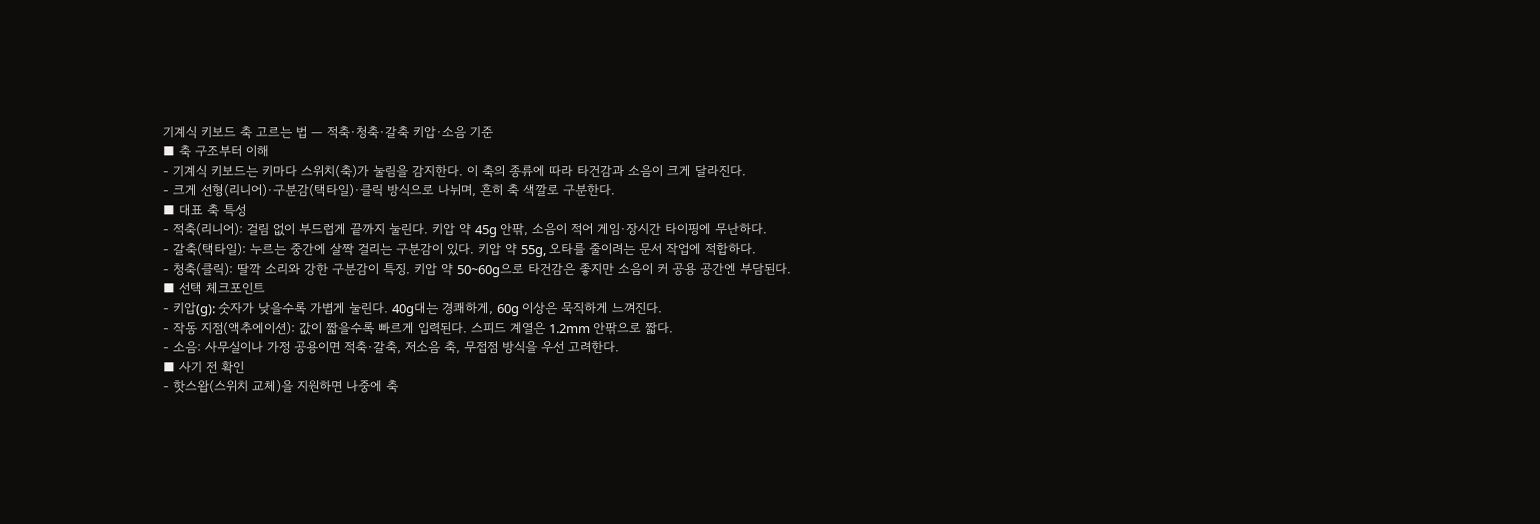기계식 키보드 축 고르는 법 — 적축·청축·갈축 키압·소음 기준
■ 축 구조부터 이해
- 기계식 키보드는 키마다 스위치(축)가 눌림을 감지한다. 이 축의 종류에 따라 타건감과 소음이 크게 달라진다.
- 크게 선형(리니어)·구분감(택타일)·클릭 방식으로 나뉘며, 흔히 축 색깔로 구분한다.
■ 대표 축 특성
- 적축(리니어): 걸림 없이 부드럽게 끝까지 눌린다. 키압 약 45g 안팎, 소음이 적어 게임·장시간 타이핑에 무난하다.
- 갈축(택타일): 누르는 중간에 살짝 걸리는 구분감이 있다. 키압 약 55g, 오타를 줄이려는 문서 작업에 적합하다.
- 청축(클릭): 딸깍 소리와 강한 구분감이 특징. 키압 약 50~60g으로 타건감은 좋지만 소음이 커 공용 공간엔 부담된다.
■ 선택 체크포인트
- 키압(g): 숫자가 낮을수록 가볍게 눌린다. 40g대는 경쾌하게, 60g 이상은 묵직하게 느껴진다.
- 작동 지점(액추에이션): 값이 짧을수록 빠르게 입력된다. 스피드 계열은 1.2mm 안팎으로 짧다.
- 소음: 사무실이나 가정 공용이면 적축·갈축, 저소음 축, 무접점 방식을 우선 고려한다.
■ 사기 전 확인
- 핫스왑(스위치 교체)을 지원하면 나중에 축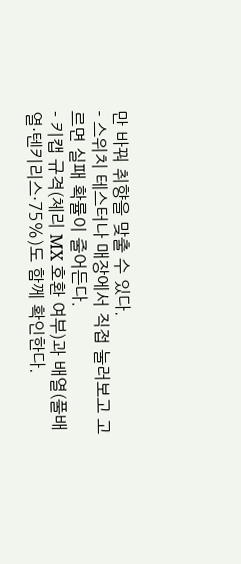만 바꿔 취향을 맞출 수 있다.
- 스위치 테스터나 매장에서 직접 눌러보고 고르면 실패 확률이 줄어든다.
- 키캡 규격(체리 MX 호환 여부)과 배열(풀배열·텐키리스·75%)도 함께 확인한다.